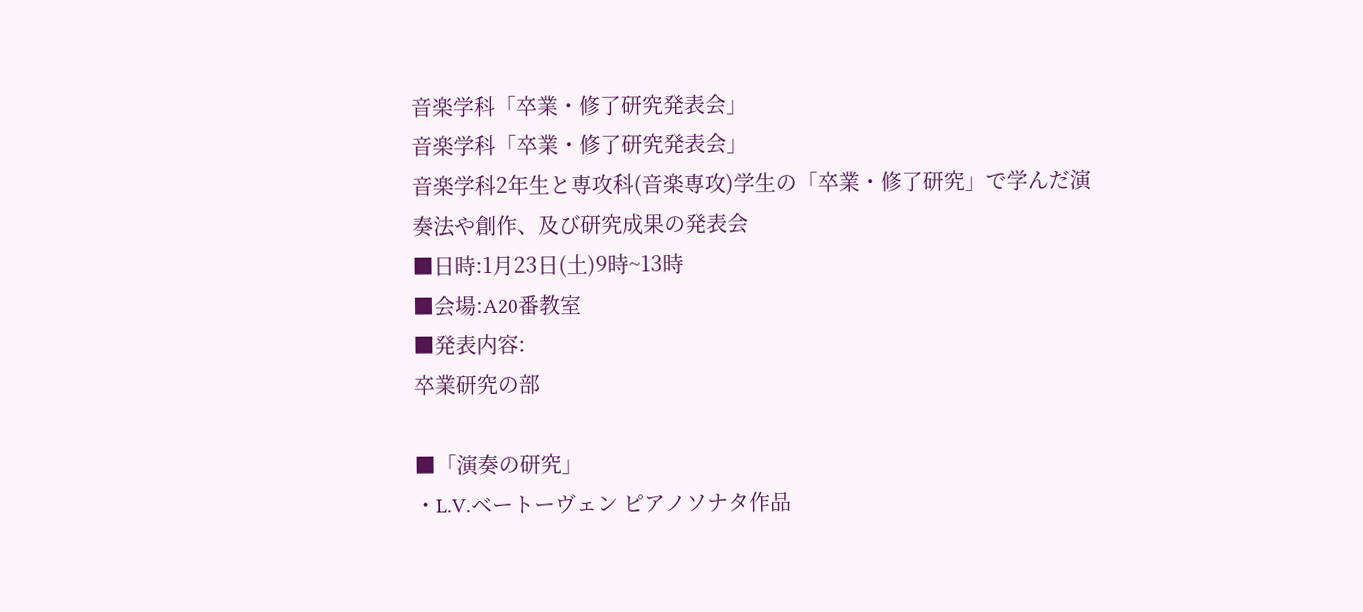音楽学科「卒業・修了研究発表会」
音楽学科「卒業・修了研究発表会」
音楽学科2年生と専攻科(音楽専攻)学生の「卒業・修了研究」で学んだ演奏法や創作、及び研究成果の発表会
■日時:1月23日(土)9時~13時
■会場:A20番教室
■発表内容:
卒業研究の部

■「演奏の研究」
・L.V.ベートーヴェン ピアノソナタ作品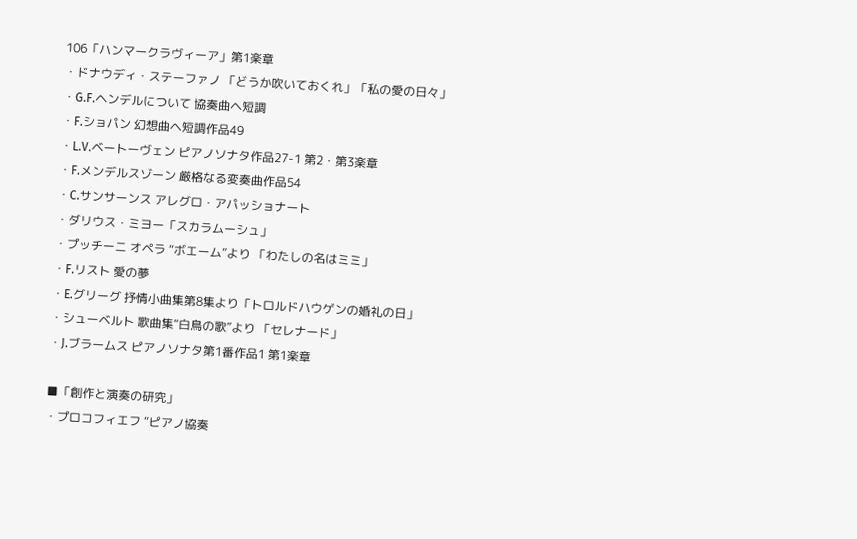106「ハンマークラヴィーア」第1楽章
・ドナウディ・ステーファノ 「どうか吹いておくれ」「私の愛の日々」
・G.F.ヘンデルについて 協奏曲ヘ短調
・F.ショパン 幻想曲ヘ短調作品49
・L.V.ベートーヴェン ピアノソナタ作品27-1 第2・第3楽章
・F.メンデルスゾーン 厳格なる変奏曲作品54
・C.サンサーンス アレグロ・アパッショナート
・ダリウス・ミヨー「スカラムーシュ」
・プッチーニ オペラ “ボエーム”より 「わたしの名はミミ」
・F.リスト 愛の夢
・E.グリーグ 抒情小曲集第8集より「トロルドハウゲンの婚礼の日」
・シューベルト 歌曲集“白鳥の歌”より 「セレナード」
・J.ブラームス ピアノソナタ第1番作品1 第1楽章

■「創作と演奏の研究」
・プロコフィエフ “ピアノ協奏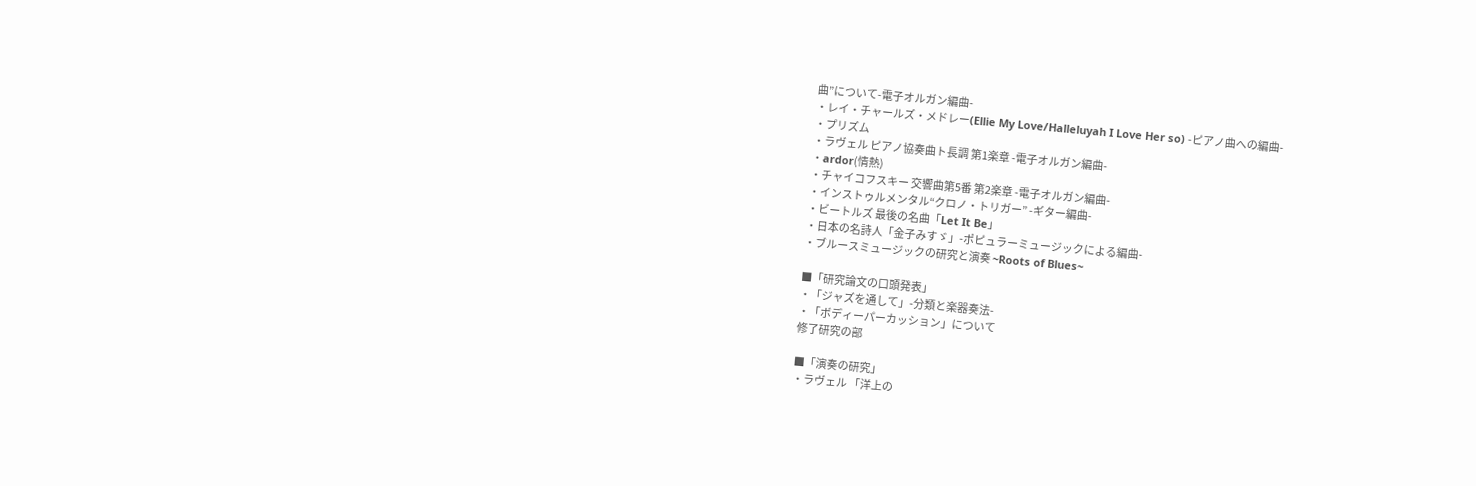曲”について-電子オルガン編曲-
・レイ・チャールズ・メドレー(Ellie My Love/Halleluyah I Love Her so) -ピアノ曲への編曲-
・プリズム
・ラヴェル ピアノ協奏曲ト長調 第1楽章 -電子オルガン編曲-
・ardor(情熱)
・チャイコフスキー 交響曲第5番 第2楽章 -電子オルガン編曲-
・インストゥルメンタル“クロノ・トリガー” -ギター編曲-
・ビートルズ 最後の名曲「Let It Be」
・日本の名詩人「金子みすゞ」-ポピュラーミュージックによる編曲-
・ブルースミュージックの研究と演奏 ~Roots of Blues~

■「研究論文の口頭発表」
・「ジャズを通して」-分類と楽器奏法-
・「ボディーパーカッション」について
修了研究の部

■「演奏の研究」
・ラヴェル 「洋上の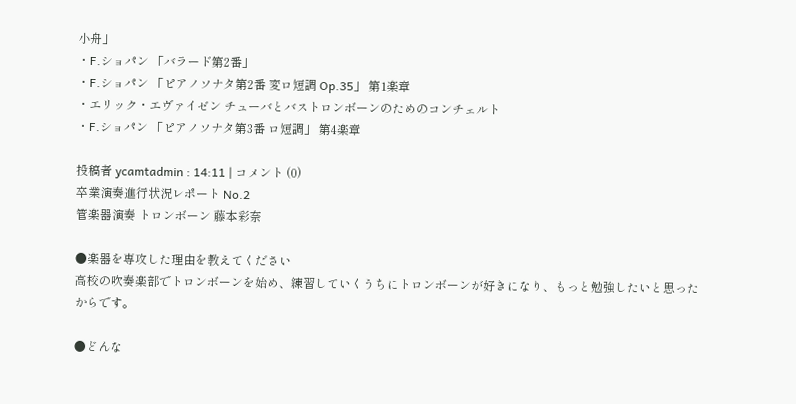小舟」
・F.ショパン 「バラード第2番」
・F.ショパン 「ピアノソナタ第2番 変ロ短調 Op.35」 第1楽章
・エリック・エヴァイゼン チューバとバストロンボーンのためのコンチェルト
・F.ショパン 「ピアノソナタ第3番 ロ短調」 第4楽章

投稿者 ycamtadmin : 14:11 | コメント (0)
卒業演奏進行状況レポート No.2
管楽器演奏 トロンボーン 藤本彩奈

●楽器を専攻した理由を教えてください
高校の吹奏楽部でトロンボーンを始め、練習していくうちにトロンボーンが好きになり、もっと勉強したいと思ったからです。

●どんな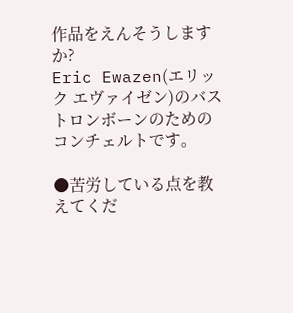作品をえんそうしますか?
Eric Ewazen(エリック エヴァイゼン)のバス トロンボーンのためのコンチェルトです。

●苦労している点を教えてくだ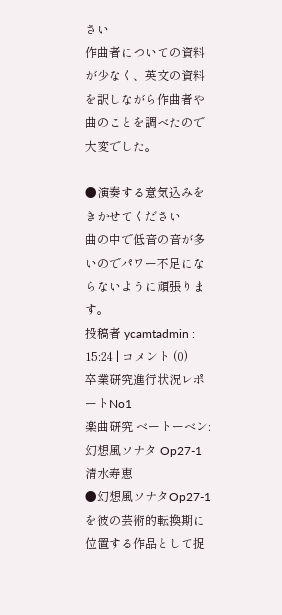さい
作曲者についての資料が少なく、英文の資料を訳しながら作曲者や曲のことを調べたので大変でした。

●演奏する意気込みをきかせてください
曲の中で低音の音が多いのでパワー不足にならないように頑張ります。
投稿者 ycamtadmin : 15:24 | コメント (0)
卒業研究進行状況レポートNo1
楽曲研究 ベートーベン:幻想風ソナタ Op27-1 清水寿恵
●幻想風ソナタOp27-1を彼の芸術的転換期に位置する作品として捉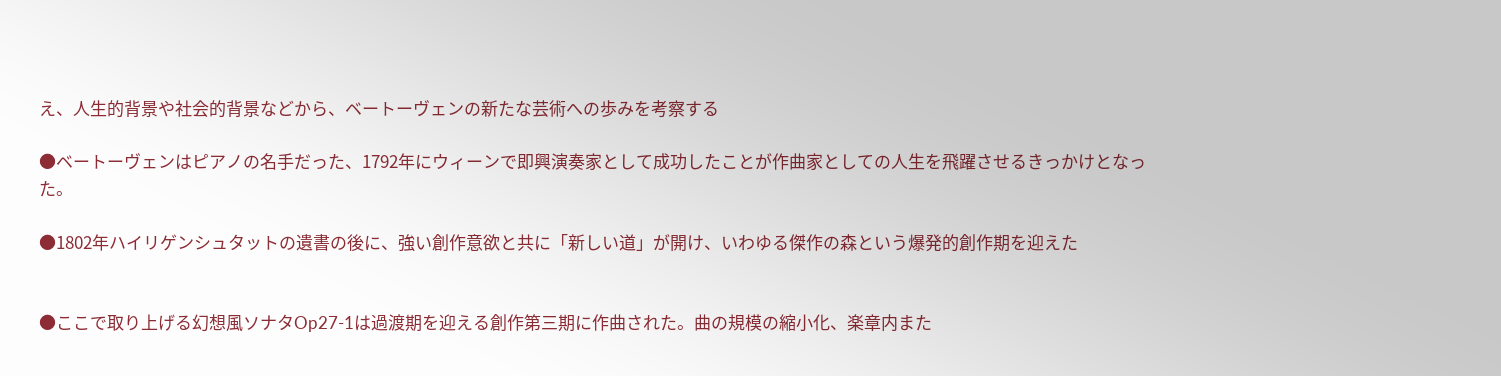え、人生的背景や社会的背景などから、ベートーヴェンの新たな芸術への歩みを考察する

●ベートーヴェンはピアノの名手だった、1792年にウィーンで即興演奏家として成功したことが作曲家としての人生を飛躍させるきっかけとなった。

●1802年ハイリゲンシュタットの遺書の後に、強い創作意欲と共に「新しい道」が開け、いわゆる傑作の森という爆発的創作期を迎えた


●ここで取り上げる幻想風ソナタOp27-1は過渡期を迎える創作第三期に作曲された。曲の規模の縮小化、楽章内また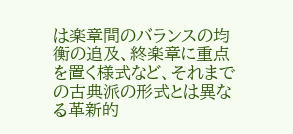は楽章間のバランスの均衡の追及、終楽章に重点を置く様式など、それまでの古典派の形式とは異なる革新的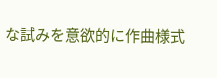な試みを意欲的に作曲様式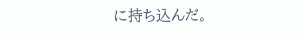に持ち込んだ。